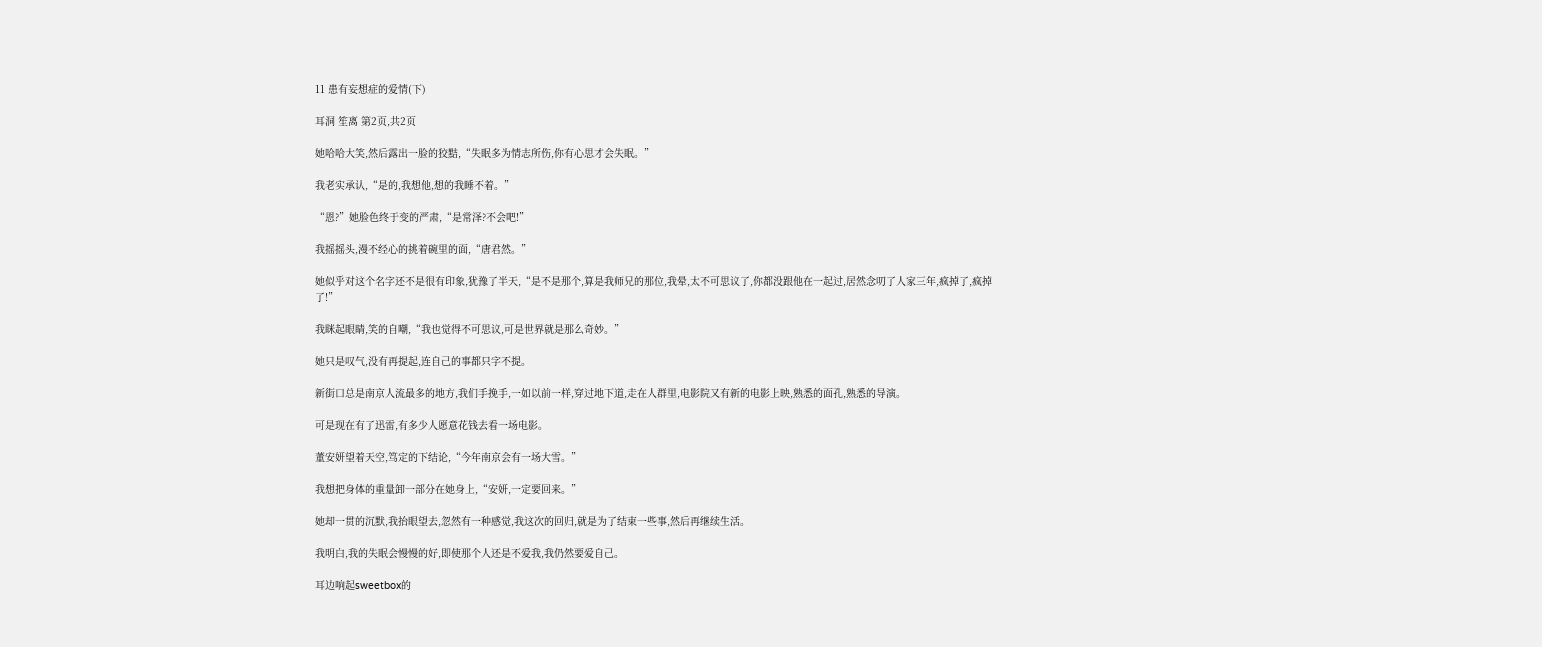11 患有妄想症的爱情(下)

耳洞 笙离 第2页,共2页

她哈哈大笑,然后露出一脸的狡黠,“失眠多为情志所伤,你有心思才会失眠。”

我老实承认,“是的,我想他,想的我睡不着。”

“恩?”她脸色终于变的严肃,“是常泽?不会吧!”

我摇摇头,漫不经心的挑着碗里的面,“唐君然。”

她似乎对这个名字还不是很有印象,犹豫了半天,“是不是那个,算是我师兄的那位,我晕,太不可思议了,你都没跟他在一起过,居然念叨了人家三年,疯掉了,疯掉了!”

我眯起眼睛,笑的自嘲,“我也觉得不可思议,可是世界就是那么奇妙。”

她只是叹气,没有再提起,连自己的事都只字不提。

新街口总是南京人流最多的地方,我们手挽手,一如以前一样,穿过地下道,走在人群里,电影院又有新的电影上映,熟悉的面孔,熟悉的导演。

可是现在有了迅雷,有多少人愿意花钱去看一场电影。

董安妍望着天空,笃定的下结论,“今年南京会有一场大雪。”

我想把身体的重量卸一部分在她身上,“安妍,一定要回来。”

她却一贯的沉默,我抬眼望去,忽然有一种感觉,我这次的回归,就是为了结束一些事,然后再继续生活。

我明白,我的失眠会慢慢的好,即使那个人还是不爱我,我仍然要爱自己。

耳边响起sweetbox的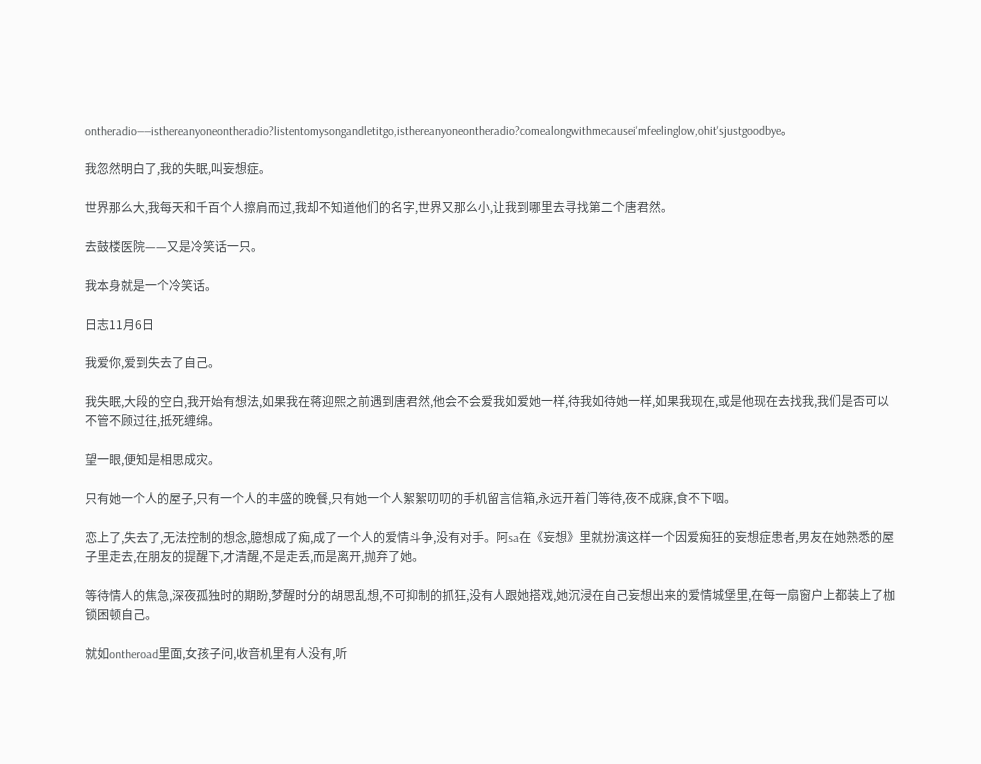ontheradio——isthereanyoneontheradio?listentomysongandletitgo,isthereanyoneontheradio?comealongwithmecausei'mfeelinglow,ohit'sjustgoodbye。

我忽然明白了,我的失眠,叫妄想症。

世界那么大,我每天和千百个人擦肩而过,我却不知道他们的名字,世界又那么小,让我到哪里去寻找第二个唐君然。

去鼓楼医院——又是冷笑话一只。

我本身就是一个冷笑话。

日志11月6日

我爱你,爱到失去了自己。

我失眠,大段的空白,我开始有想法,如果我在蒋迎熙之前遇到唐君然,他会不会爱我如爱她一样,待我如待她一样,如果我现在,或是他现在去找我,我们是否可以不管不顾过往,抵死缠绵。

望一眼,便知是相思成灾。

只有她一个人的屋子,只有一个人的丰盛的晚餐,只有她一个人絮絮叨叨的手机留言信箱,永远开着门等待,夜不成寐,食不下咽。

恋上了,失去了,无法控制的想念,臆想成了痴,成了一个人的爱情斗争,没有对手。阿sa在《妄想》里就扮演这样一个因爱痴狂的妄想症患者,男友在她熟悉的屋子里走去,在朋友的提醒下,才清醒,不是走丢,而是离开,抛弃了她。

等待情人的焦急,深夜孤独时的期盼,梦醒时分的胡思乱想,不可抑制的抓狂,没有人跟她搭戏,她沉浸在自己妄想出来的爱情城堡里,在每一扇窗户上都装上了枷锁困顿自己。

就如ontheroad里面,女孩子问,收音机里有人没有,听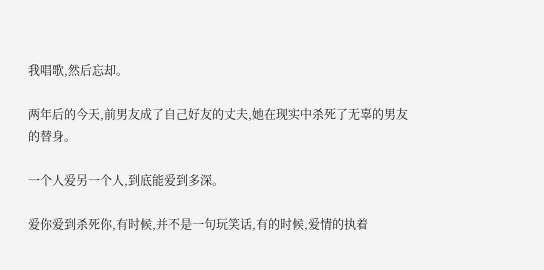我唱歌,然后忘却。

两年后的今天,前男友成了自己好友的丈夫,她在现实中杀死了无辜的男友的替身。

一个人爱另一个人,到底能爱到多深。

爱你爱到杀死你,有时候,并不是一句玩笑话,有的时候,爱情的执着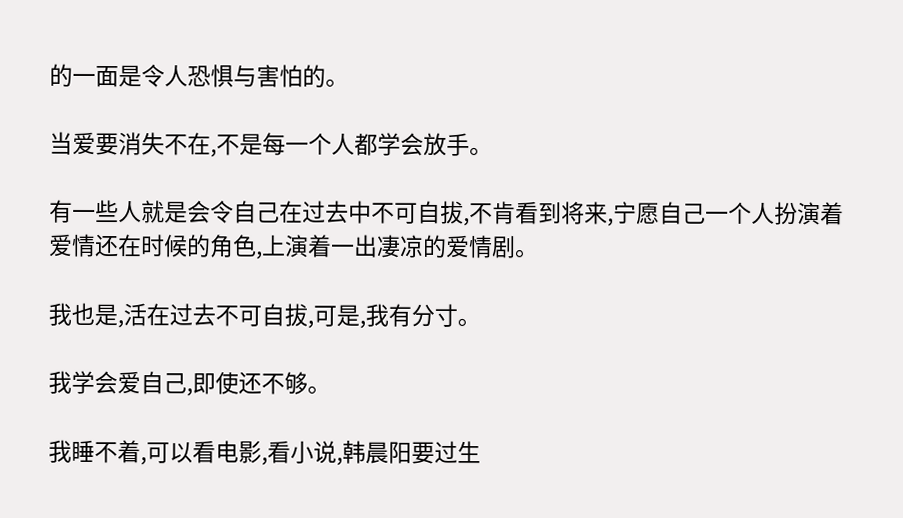的一面是令人恐惧与害怕的。

当爱要消失不在,不是每一个人都学会放手。

有一些人就是会令自己在过去中不可自拔,不肯看到将来,宁愿自己一个人扮演着爱情还在时候的角色,上演着一出凄凉的爱情剧。

我也是,活在过去不可自拔,可是,我有分寸。

我学会爱自己,即使还不够。

我睡不着,可以看电影,看小说,韩晨阳要过生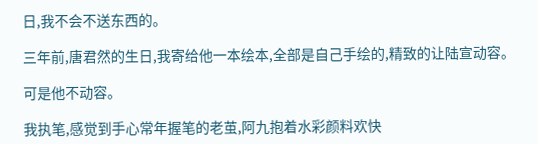日,我不会不送东西的。

三年前,唐君然的生日,我寄给他一本绘本,全部是自己手绘的,精致的让陆宣动容。

可是他不动容。

我执笔,感觉到手心常年握笔的老茧,阿九抱着水彩颜料欢快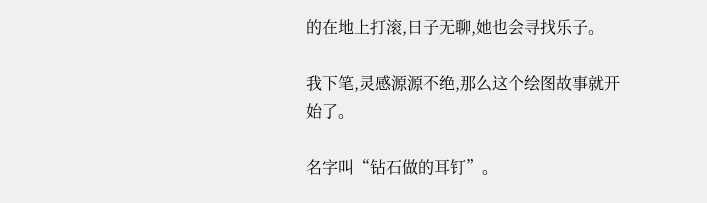的在地上打滚,日子无聊,她也会寻找乐子。

我下笔,灵感源源不绝,那么这个绘图故事就开始了。

名字叫“钻石做的耳钉”。